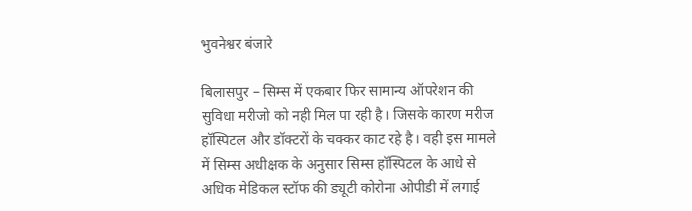भुवनेश्वर बंजारे

बिलासपुर – सिम्स में एकबार फिर सामान्य ऑपरेशन की सुविधा मरीजो को नही मिल पा रही है। जिसके कारण मरीज हॉस्पिटल और डॉक्टरों के चक्कर काट रहे है। वही इस मामले में सिम्स अधीक्षक के अनुसार सिम्स हॉस्पिटल के आधे से अधिक मेडिकल स्टॉफ की ड्यूटी कोरोना ओपीडी में लगाई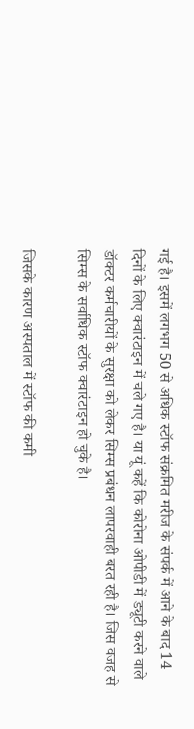गई है। इसमें लगभग 50 से अधिक स्टॉफ संक्रमित मरीज के संपर्क में आने के बाद 14 दिनों के लिए क्वारंटाइन में चले गए है। या यूं कहें कि कोरोना ओपीडी में ड्यूटी करने वाले डॉक्टर कर्मचारीयों के सुरक्षा को लेकर सिम्स प्रबंधन लापरवाही बरत रही है। जिस वजह से सिम्स के सर्वाधिक स्टॉफ क्वारंटाइन हो चुके है।

जिसके कारण अस्पताल में स्टॉफ की कमी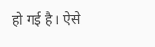हो गई है। ऐसे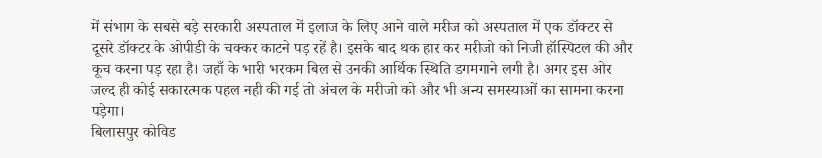में संभाग के सबसे बड़े सरकारी अस्पताल में इलाज के लिए आने वाले मरीज को अस्पताल में एक डॉक्टर से दूसरे डॉक्टर के ओपीडी के चक्कर काटने पड़ रहें है। इसके बाद थक हार कर मरीजो को निजी हॉस्पिटल की और कूच करना पड़ रहा है। जहाँ के भारी भरकम बिल से उनकी आर्थिक स्थिति डगमगाने लगी है। अगर इस ओर जल्द ही कोई सकारत्मक पहल नही की गई तो अंचल के मरीजो को और भी अन्य समस्याओं का सामना करना पड़ेगा।
बिलासपुर कोविड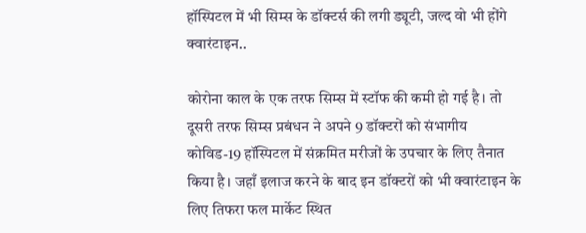हॉस्पिटल में भी सिम्स के डॉक्टर्स की लगी ड्यूटी, जल्द वो भी होंगे क्वारंटाइन..

कोरोना काल के एक तरफ सिम्स में स्टॉफ की कमी हो गई है। तो दूसरी तरफ सिम्स प्रबंधन ने अपने 9 डॉक्टरों को संभागीय कोविड-19 हॉस्पिटल में संक्रमित मरीजों के उपचार के लिए तैनात किया है। जहाँ इलाज करने के बाद इन डॉक्टरों को भी क्वारंटाइन के लिए तिफरा फल मार्केट स्थित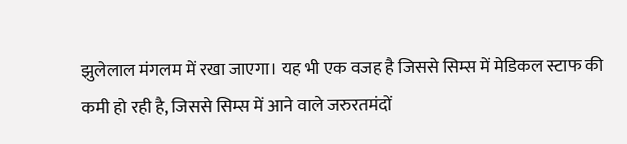झुलेलाल मंगलम में रखा जाएगा। यह भी एक वजह है जिससे सिम्स में मेडिकल स्टाफ की कमी हो रही है, जिससे सिम्स में आने वाले जरुरतमंदों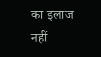का इलाज नहीं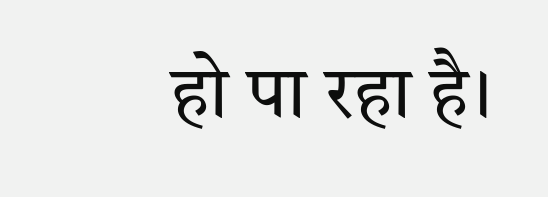हो पा रहा है।